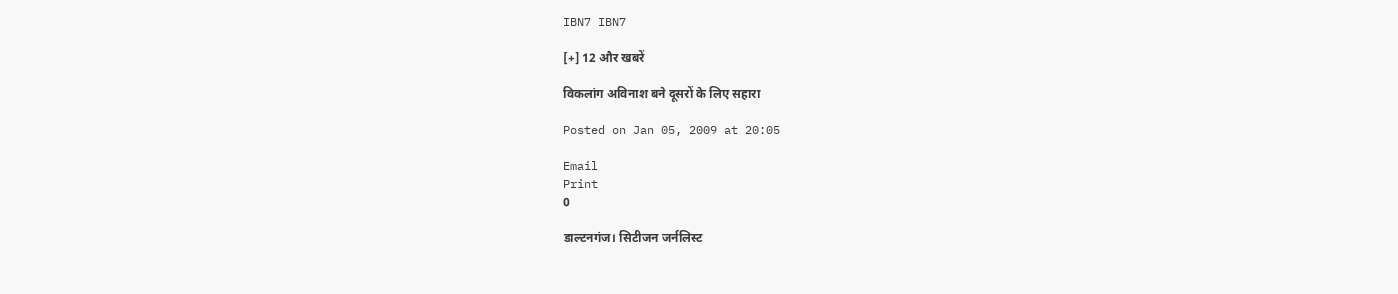IBN7 IBN7

[+] 12 और खबरें

विकलांग अविनाश बने दूसरों के लिए सहारा

Posted on Jan 05, 2009 at 20:05

Email
Print
0

डाल्टनगंज। सिटीजन जर्नलिस्ट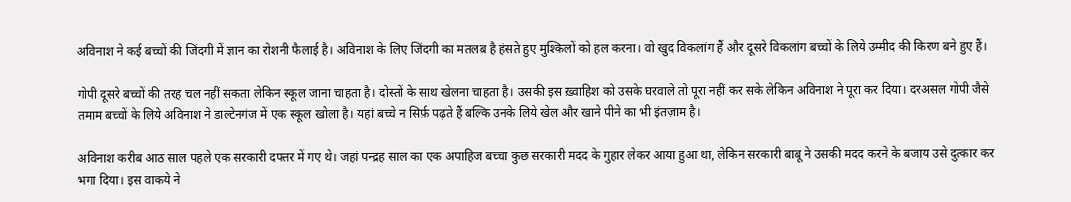अविनाश ने कई बच्चों की जिंदगी में ज्ञान का रोशनी फैलाई है। अविनाश के लिए जिंदगी का मतलब है हंसते हुए मुश्किलों को हल करना। वो खुद विकलांग हैं और दूसरे विकलांग बच्चों के लिये उम्मीद की किरण बने हुए हैं।

गोपी दूसरे बच्चों की तरह चल नहीं सकता लेकिन स्कूल जाना चाहता है। दोस्तों के साथ खेलना चाहता है। उसकी इस ख़्वाहिश को उसके घरवाले तो पूरा नहीं कर सके लेकिन अविनाश ने पूरा कर दिया। दरअसल गोपी जैसे तमाम बच्चों के लिये अविनाश ने डाल्टेनगंज में एक स्कूल खोला है। यहां बच्चे न सिर्फ़ पढ़ते हैं बल्कि उनके लिये खेल और खाने पीने का भी इंतज़ाम है।

अविनाश करीब आठ साल पहले एक सरकारी दफ्तर में गए थे। जहां पन्द्रह साल का एक अपाहिज बच्चा कुछ सरकारी मदद के गुहार लेकर आया हुआ था, लेकिन सरकारी बाबू ने उसकी मदद करने के बजाय उसे दुत्कार कर भगा दिया। इस वाकये ने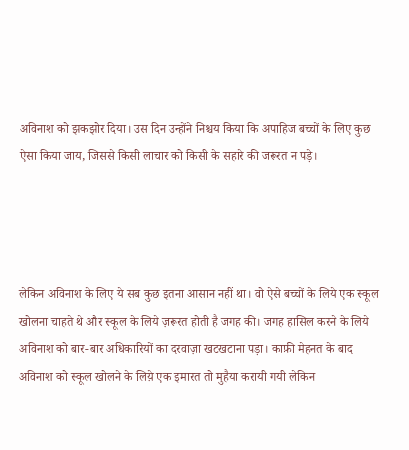अविनाश को झकझोर दिया। उस दिन उन्होंने निश्चय किया कि अपाहिज बच्चों के लिए कुछ ऐसा किया जाय, जिससे किसी लाचार को किसी के सहारे की जरूरत न पड़े।




लेकिन अविनाश के लिए ये सब कुछ इतना आसान नहीं था। वो ऐसे बच्चों के लिये एक स्कूल खोलना चाहते थे और स्कूल के लिये ज़रूरत होती है जगह की। जगह हासिल करने के लिये अविनाश को बार-बार अधिकारियों का दरवाज़ा खटखटाना पड़ा। काफ़ी मेहनत के बाद अविनाश को स्कूल खोलने के लिय़े एक इमारत तो मुहैया करायी गयी लेकिन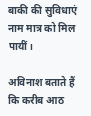बाकी की सुविधाएं नाम मात्र को मिल पायीं।

अविनाश बताते हैं कि करीब आठ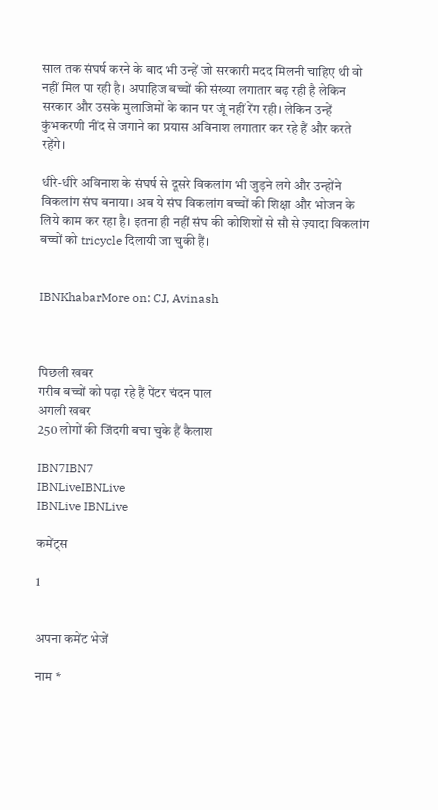साल तक संघर्ष करने के बाद भी उन्हें जो सरकारी मदद मिलनी चाहिए थी वो नहीं मिल पा रही है। अपाहिज बच्चों की संख्या लगातार बढ़ रही है लेकिन सरकार और उसके मुलाजिमों के कान पर जूं नहीं रेंग रही। लेकिन उन्हें कुंभकरणी नींद से जगाने का प्रयास अविनाश लगातार कर रहे हैं और करते रहेंगे।

धीरे-धीरे अविनाश के संघर्ष से दूसरे विकलांग भी जुड़ने लगे और उन्होंने विकलांग संघ बनाया। अब ये संघ विकलांग बच्चों की शिक्षा और भोजन के लिये काम कर रहा है। इतना ही नहीं संघ की कोशिशों से सौ से ज़्यादा विकलांग बच्चों को tricycle दिलायी जा चुकी हैं।


IBNKhabarMore on: CJ, Avinash



पिछली खबर
गरीब बच्चों को पढ़ा रहे हैं पेंटर चंदन पाल
अगली खबर
250 लोगों की जिंदगी बचा चुके हैं कैलाश

IBN7IBN7
IBNLiveIBNLive
IBNLive IBNLive

कमेंट्स

1


अपना कमेंट भेजें

नाम *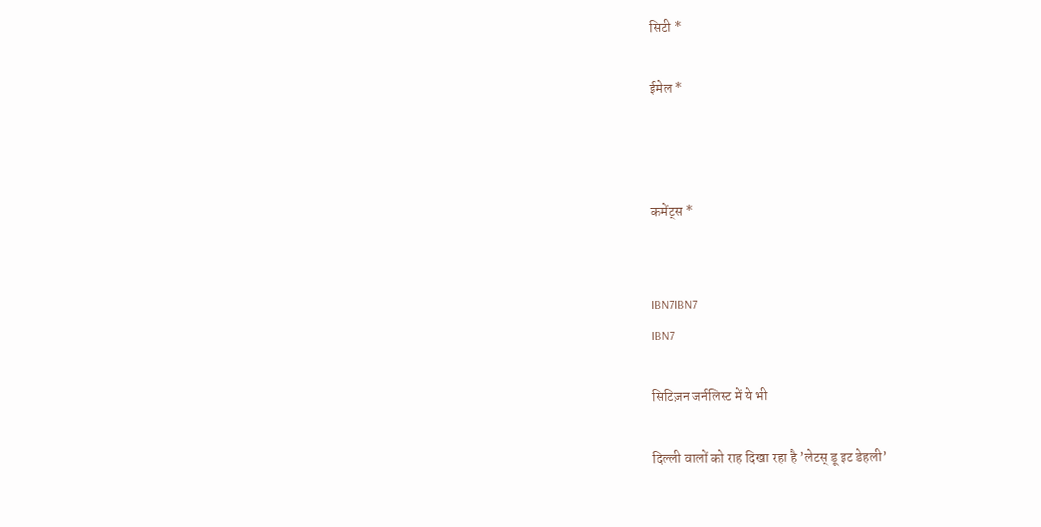सिटी *

ईमेल *



कमेंट्स *


IBN7IBN7
IBN7

सिटिज़न जर्नलिस्ट में ये भी

दिल्ली वालों को राह दिखा रहा है ’लेटस् डू इट डेहली’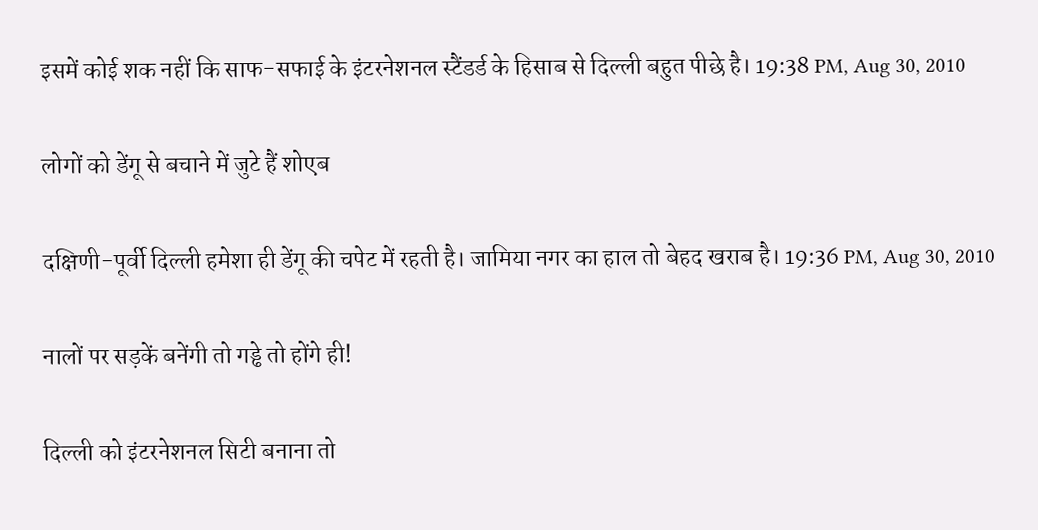इसमें कोई शक नहीं कि साफ-सफाई के इंटरनेशनल स्टैंडर्ड के हिसाब से दिल्ली बहुत पीछे है। 19:38 PM, Aug 30, 2010

लोगों को डेंगू से बचाने में जुटे हैं शोएब

दक्षिणी-पूर्वी दिल्ली हमेशा ही डेंगू की चपेट में रहती है। जामिया नगर का हाल तो बेहद खराब है। 19:36 PM, Aug 30, 2010

नालों पर सड़कें बनेंगी तो गड्ढे तो होंगे ही!

दिल्ली को इंटरनेशनल सिटी बनाना तो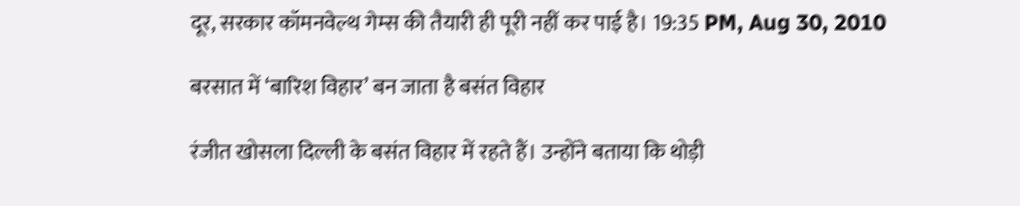दूर, सरकार कॉमनवेल्थ गेम्स की तैयारी ही पूरी नहीं कर पाई है। 19:35 PM, Aug 30, 2010

बरसात में ‘बारिश विहार’ बन जाता है बसंत विहार

रंजीत खोसला दिल्ली के बसंत विहार में रहते हैं। उन्होंने बताया कि थोड़ी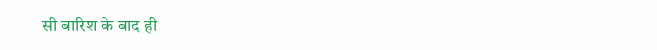सी बारिश के बाद ही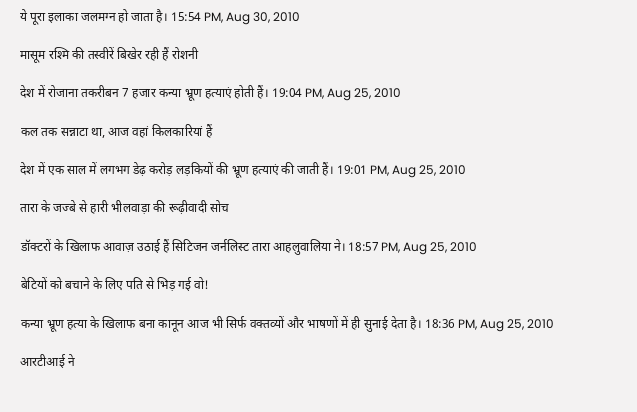ये पूरा इलाका जलमग्न हो जाता है। 15:54 PM, Aug 30, 2010

मासूम रश्मि की तस्वीरें बिखेर रही हैं रोशनी

देश में रोजाना तकरीबन 7 हजार कन्या भ्रूण हत्याएं होती हैं। 19:04 PM, Aug 25, 2010

कल तक सन्नाटा था, आज वहां किलकारियां हैं

देश में एक साल में लगभग डेढ़ करोड़ लड़कियों की भ्रूण हत्याएं की जाती हैं। 19:01 PM, Aug 25, 2010

तारा के जज्बे से हारी भीलवाड़ा की रूढ़ीवादी सोच

डॉक्टरों के खिलाफ आवाज़ उठाई हैं सिटिजन जर्नलिस्ट तारा आहलुवालिया ने। 18:57 PM, Aug 25, 2010

बेटियों को बचाने के लिए पति से भिड़ गई वो!

कन्या भ्रूण हत्या के खिलाफ बना कानून आज भी सिर्फ वक्तव्यों और भाषणों में ही सुनाई देता है। 18:36 PM, Aug 25, 2010

आरटीआई ने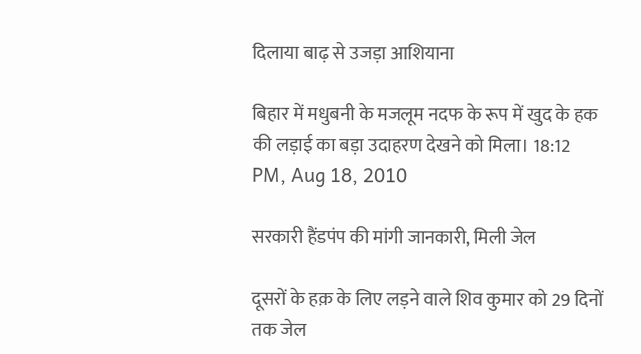दिलाया बाढ़ से उजड़ा आशियाना

बिहार में मधुबनी के मजलूम नदफ के रूप में खुद के हक की लड़ाई का बड़ा उदाहरण देखने को मिला। 18:12 PM, Aug 18, 2010

सरकारी हैंडपंप की मांगी जानकारी, मिली जेल

दूसरों के हक़ के लिए लड़ने वाले शिव कुमार को 29 दिनों तक जेल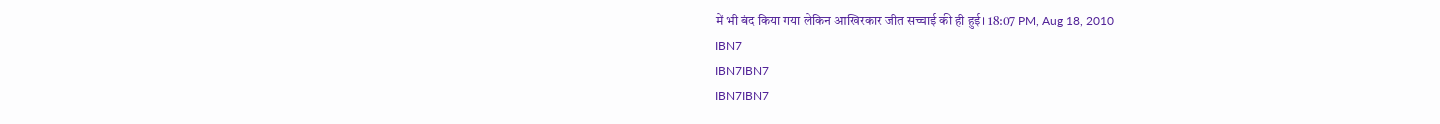में भी बंद किया गया लेकिन आखिरकार जीत सच्चाई की ही हुई। 18:07 PM, Aug 18, 2010
IBN7
IBN7IBN7
IBN7IBN7